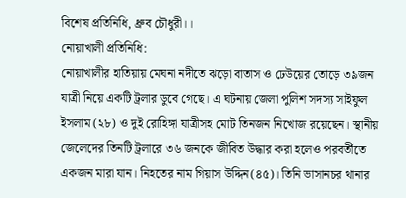বিশেষ প্রতিনিধি, ধ্রুব চৌধুরী।।
নোয়াখালী প্রতিনিধি:
নোয়াখালীর হাতিয়ায় মেঘনা নদীতে ঝড়ো বাতাস ও ঢেউয়ের তোড়ে ৩৯জন যাত্রী নিয়ে একটি ট্রলার ডুবে গেছে। এ ঘটনায় জেলা পুলিশ সদস্য সাইফুল ইসলাম (২৮) ও দুই রোহিঙ্গা যাত্রীসহ মোট তিনজন নিখোজ রয়েছেন। স্থানীয় জেলেদের তিনটি ট্রলারে ৩৬ জনকে জীবিত উদ্ধার করা হলেও পরবর্তীতে একজন মারা যান। নিহতের নাম গিয়াস উদ্দিন(৪৫)। তিনি ভাসানচর থানার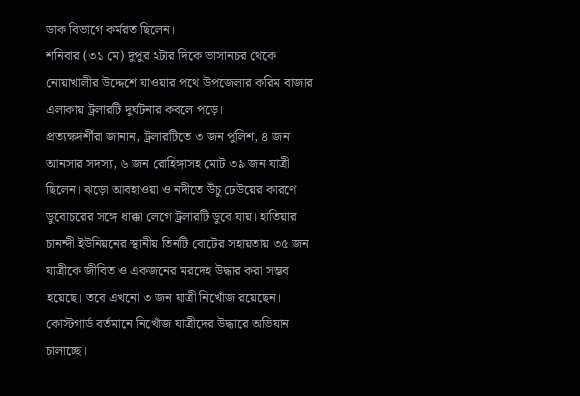ডাক বিভাগে কর্মরত ছিলেন।
শনিবার (৩১ মে) দুপুর ২টার দিকে ভাসানচর থেকে নোয়াখালীর উদ্দেশে যাওয়ার পথে উপজেলার করিম বাজার এলাকায় ট্রলারটি দুর্ঘটনার কবলে পড়ে।
প্রত্যক্ষদর্শীরা জানান, ট্রলারটিতে ৩ জন পুলিশ, ৪ জন আনসার সদস্য, ৬ জন রোহিঙ্গাসহ মোট ৩৯ জন যাত্রী ছিলেন। ঝড়ো আবহাওয়া ও নদীতে উঁচু ঢেউয়ের কারণে ডুবোচরের সঙ্গে ধাক্কা লেগে ট্রলারটি ডুবে যায়। হাতিয়ার চানন্দী ইউনিয়নের স্থানীয় তিনটি বোটের সহায়তায় ৩৫ জন যাত্রীকে জীবিত ও একজনের মরদেহ উদ্ধার করা সম্ভব হয়েছে। তবে এখনো ৩ জন যাত্রী নিখোঁজ রয়েছেন। কোস্টগার্ড বর্তমানে নিখোঁজ যাত্রীদের উদ্ধারে অভিযান চালাচ্ছে।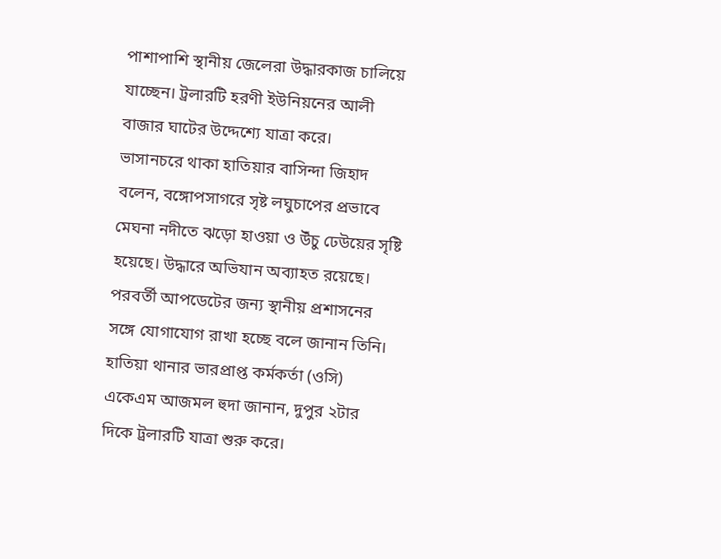পাশাপাশি স্থানীয় জেলেরা উদ্ধারকাজ চালিয়ে যাচ্ছেন। ট্রলারটি হরণী ইউনিয়নের আলী বাজার ঘাটের উদ্দেশ্যে যাত্রা করে।
ভাসানচরে থাকা হাতিয়ার বাসিন্দা জিহাদ বলেন, বঙ্গোপসাগরে সৃষ্ট লঘুচাপের প্রভাবে মেঘনা নদীতে ঝড়ো হাওয়া ও উঁচু ঢেউয়ের সৃষ্টি হয়েছে। উদ্ধারে অভিযান অব্যাহত রয়েছে। পরবর্তী আপডেটের জন্য স্থানীয় প্রশাসনের সঙ্গে যোগাযোগ রাখা হচ্ছে বলে জানান তিনি।
হাতিয়া থানার ভারপ্রাপ্ত কর্মকর্তা (ওসি) একেএম আজমল হুদা জানান, দুপুর ২টার দিকে ট্রলারটি যাত্রা শুরু করে।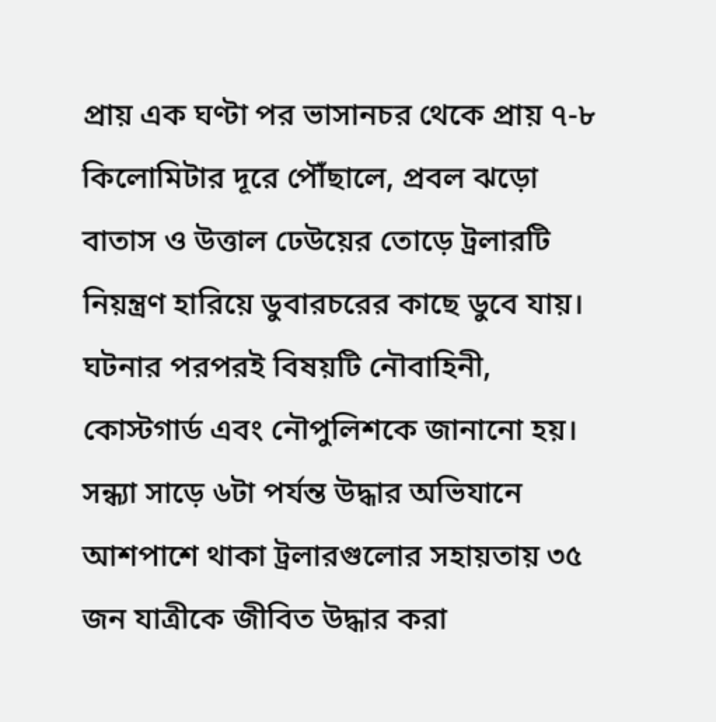প্রায় এক ঘণ্টা পর ভাসানচর থেকে প্রায় ৭-৮ কিলোমিটার দূরে পৌঁছালে, প্রবল ঝড়ো বাতাস ও উত্তাল ঢেউয়ের তোড়ে ট্রলারটি নিয়ন্ত্রণ হারিয়ে ডুবারচরের কাছে ডুবে যায়। ঘটনার পরপরই বিষয়টি নৌবাহিনী, কোস্টগার্ড এবং নৌপুলিশকে জানানো হয়। সন্ধ্যা সাড়ে ৬টা পর্যন্ত উদ্ধার অভিযানে আশপাশে থাকা ট্রলারগুলোর সহায়তায় ৩৫ জন যাত্রীকে জীবিত উদ্ধার করা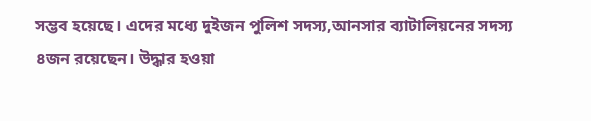সম্ভব হয়েছে। এদের মধ্যে দুইজন পুলিশ সদস্য,আনসার ব্যাটালিয়নের সদস্য ৪জন রয়েছেন। উদ্ধার হওয়া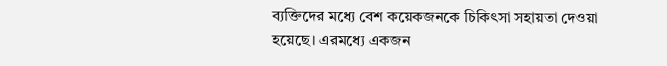ব্যক্তিদের মধ্যে বেশ কয়েকজনকে চিকিৎসা সহায়তা দেওয়া হয়েছে। এরমধ্যে একজন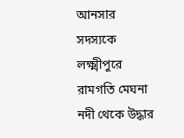আনসার সদস্যকে লক্ষ্মীপুরে রামগতি মেঘনা নদী থেকে উদ্ধার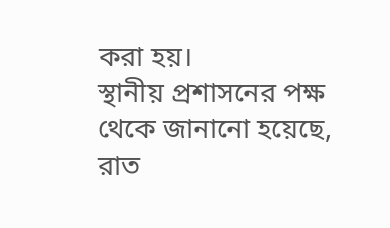করা হয়।
স্থানীয় প্রশাসনের পক্ষ থেকে জানানো হয়েছে, রাত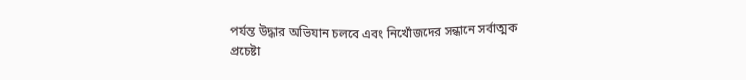পর্যন্ত উদ্ধার অভিযান চলবে এবং নিখোঁজদের সন্ধানে সর্বাত্মক প্রচেষ্টা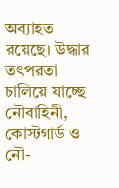অব্যাহত রয়েছে। উদ্ধার তৎপরতা চালিয়ে যাচ্ছে নৌবাহিনী, কোস্টগার্ড ও নৌ-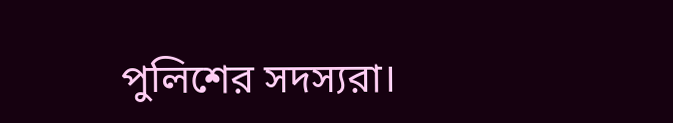পুলিশের সদস্যরা।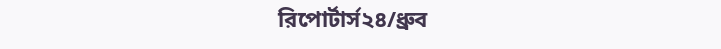রিপোর্টার্স২৪/ধ্রুব